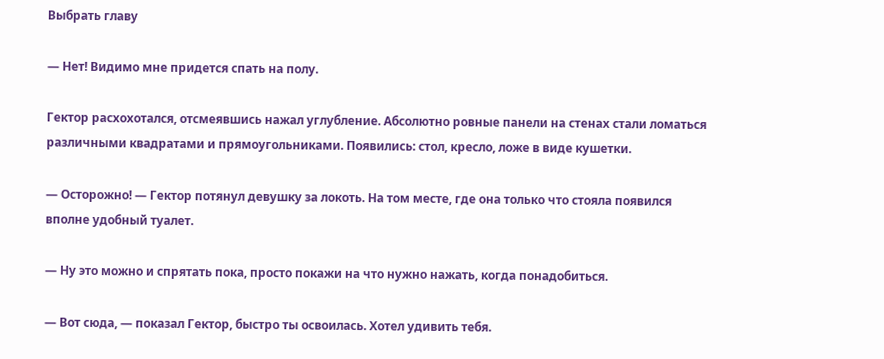Выбрать главу

— Нет! Видимо мне придется спать на полу.

Гектор расхохотался, отсмеявшись нажал углубление. Абсолютно ровные панели на стенах стали ломаться различными квадратами и прямоугольниками. Появились: стол, кресло, ложе в виде кушетки.

— Осторожно! — Гектор потянул девушку за локоть. На том месте, где она только что стояла появился вполне удобный туалет.

— Ну это можно и спрятать пока, просто покажи на что нужно нажать, когда понадобиться.

— Вот сюда, — показал Гектор, быстро ты освоилась. Хотел удивить тебя.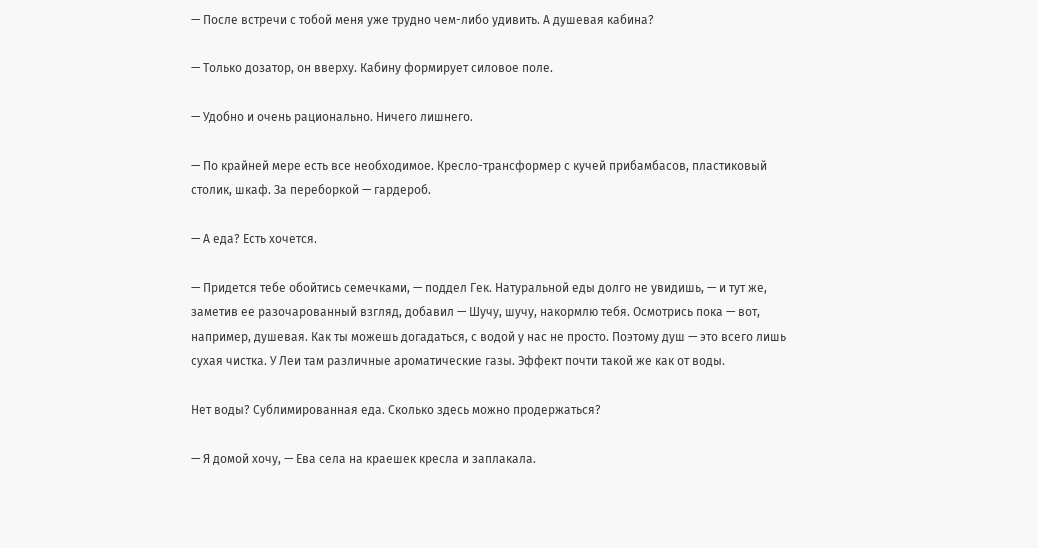— После встречи с тобой меня уже трудно чем-либо удивить. А душевая кабина?

— Только дозатор, он вверху. Кабину формирует силовое поле.

— Удобно и очень рационально. Ничего лишнего.

— По крайней мере есть все необходимое. Кресло-трансформер с кучей прибамбасов, пластиковый столик, шкаф. За переборкой — гардероб.

— А еда? Есть хочется.

— Придется тебе обойтись семечками, — поддел Гек. Натуральной еды долго не увидишь, — и тут же, заметив ее разочарованный взгляд, добавил — Шучу, шучу, накормлю тебя. Осмотрись пока — вот, например, душевая. Как ты можешь догадаться, с водой у нас не просто. Поэтому душ — это всего лишь сухая чистка. У Леи там различные ароматические газы. Эффект почти такой же как от воды.

Нет воды? Сублимированная еда. Сколько здесь можно продержаться?

— Я домой хочу, — Ева села на краешек кресла и заплакала.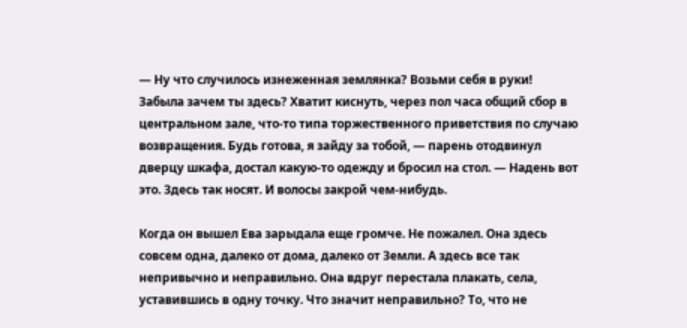— Ну что случилось изнеженная землянка? Возьми себя в руки! Забыла зачем ты здесь? Хватит киснуть, через пол часа общий сбор в центральном зале, что-то типа торжественного приветствия по случаю возвращения. Будь готова, я зайду за тобой, — парень отодвинул дверцу шкафа, достал какую-то одежду и бросил на стол. — Надень вот это. Здесь так носят. И волосы закрой чем-нибудь.

Когда он вышел Ева зарыдала еще громче. Не пожалел. Она здесь совсем одна, далеко от дома, далеко от Земли. А здесь все так непривычно и неправильно. Она вдруг перестала плакать, села, уставившись в одну точку. Что значит неправильно? То, что не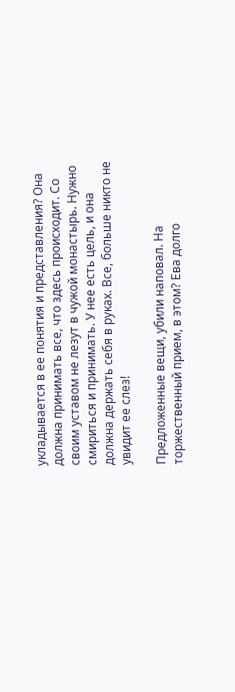укладывается в ее понятия и представления? Она должна принимать все, что здесь происходит. Со своим уставом не лезут в чужой монастырь. Нужно смириться и принимать. У нее есть цель, и она должна держать себя в руках. Все, больше никто не увидит ее слез!

Предложенные вещи, убили наповал. На торжественный прием, в этом? Ева долго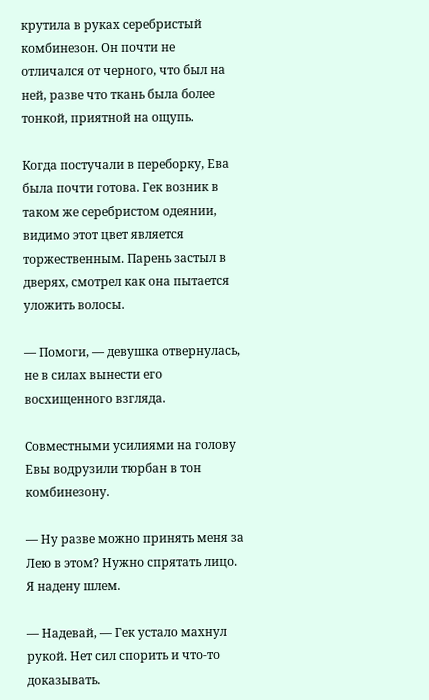крутила в руках серебристый комбинезон. Он почти не отличался от черного, что был на ней, разве что ткань была более тонкой, приятной на ощупь.

Когда постучали в переборку, Ева была почти готова. Гек возник в таком же серебристом одеянии, видимо этот цвет является торжественным. Парень застыл в дверях, смотрел как она пытается уложить волосы.

— Помоги, — девушка отвернулась, не в силах вынести его восхищенного взгляда.

Совместными усилиями на голову Евы водрузили тюрбан в тон комбинезону.

— Ну разве можно принять меня за Лею в этом? Нужно спрятать лицо. Я надену шлем.

— Надевай, — Гек устало махнул рукой. Нет сил спорить и что-то доказывать.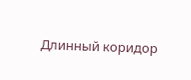Длинный коридор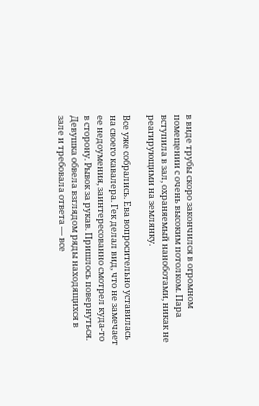в виде трубы скоро закончился в огромном помещении с очень высоким потолком. Пара вступила в зал, охраняемый наноботами, никак не реагирующими на землянку.

Все уже собрались. Ева вопросительно уставилась на своего кавалера. Гек делал вид, что не замечает ее недоумения, заинтересованно смотрел куда-то в сторону. Рывок за рукав. Пришлось повернуться. Девушка обвела взглядом ряды находящихся в зале и требовала ответа — все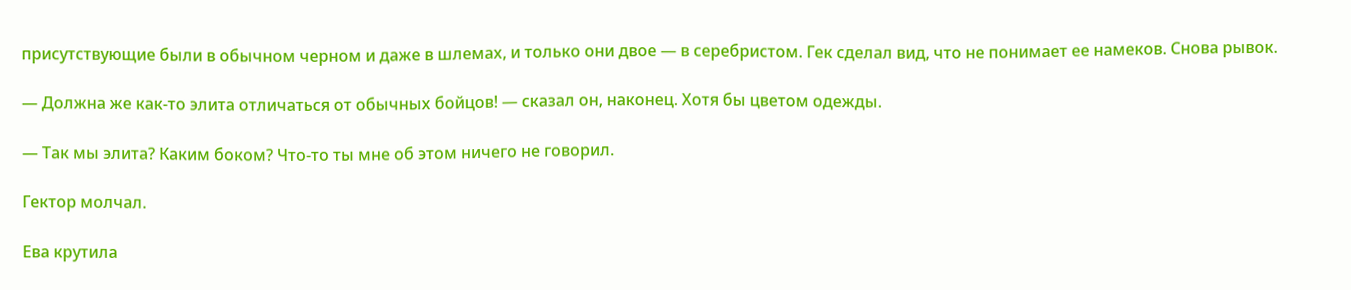присутствующие были в обычном черном и даже в шлемах, и только они двое — в серебристом. Гек сделал вид, что не понимает ее намеков. Снова рывок.

— Должна же как-то элита отличаться от обычных бойцов! — сказал он, наконец. Хотя бы цветом одежды.

— Так мы элита? Каким боком? Что-то ты мне об этом ничего не говорил.

Гектор молчал.

Ева крутила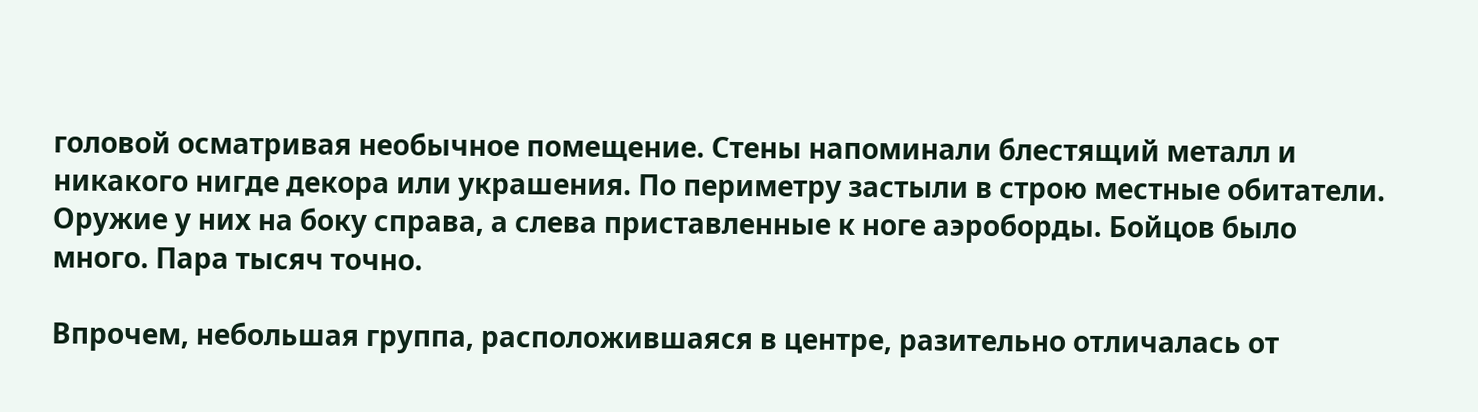головой осматривая необычное помещение. Стены напоминали блестящий металл и никакого нигде декора или украшения. По периметру застыли в строю местные обитатели. Оружие у них на боку справа, а слева приставленные к ноге аэроборды. Бойцов было много. Пара тысяч точно.

Впрочем, небольшая группа, расположившаяся в центре, разительно отличалась от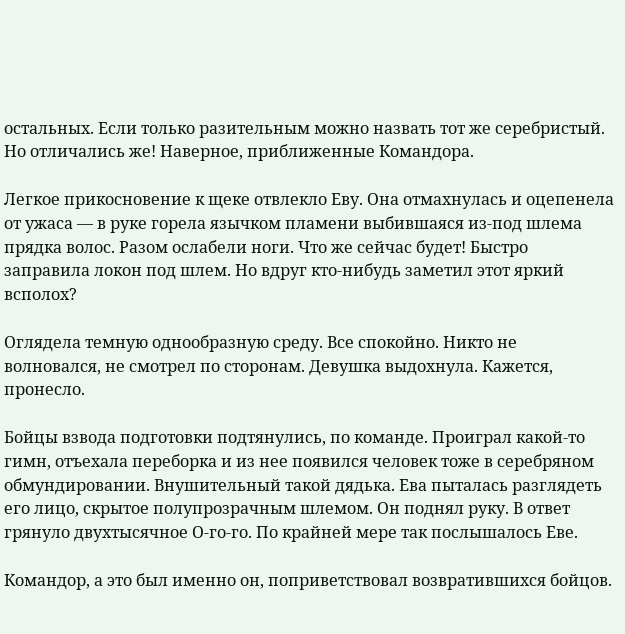остальных. Если только разительным можно назвать тот же серебристый. Но отличались же! Наверное, приближенные Командора.

Легкое прикосновение к щеке отвлекло Еву. Она отмахнулась и оцепенела от ужаса — в руке горела язычком пламени выбившаяся из-под шлема прядка волос. Разом ослабели ноги. Что же сейчас будет! Быстро заправила локон под шлем. Но вдруг кто-нибудь заметил этот яркий всполох?

Оглядела темную однообразную среду. Все спокойно. Никто не волновался, не смотрел по сторонам. Девушка выдохнула. Кажется, пронесло.

Бойцы взвода подготовки подтянулись, по команде. Проиграл какой-то гимн, отъехала переборка и из нее появился человек тоже в серебряном обмундировании. Внушительный такой дядька. Ева пыталась разглядеть его лицо, скрытое полупрозрачным шлемом. Он поднял руку. В ответ грянуло двухтысячное О-го-го. По крайней мере так послышалось Еве.

Командор, а это был именно он, поприветствовал возвратившихся бойцов.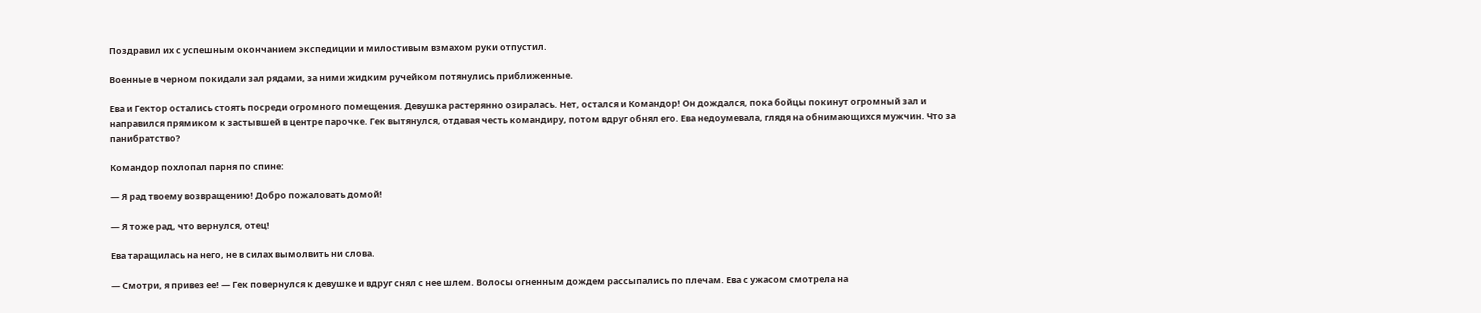Поздравил их с успешным окончанием экспедиции и милостивым взмахом руки отпустил.

Военные в черном покидали зал рядами, за ними жидким ручейком потянулись приближенные.

Ева и Гектор остались стоять посреди огромного помещения. Девушка растерянно озиралась. Нет, остался и Командор! Он дождался, пока бойцы покинут огромный зал и направился прямиком к застывшей в центре парочке. Гек вытянулся, отдавая честь командиру, потом вдруг обнял его. Ева недоумевала, глядя на обнимающихся мужчин. Что за панибратство?

Командор похлопал парня по спине:

— Я рад твоему возвращению! Добро пожаловать домой!

— Я тоже рад, что вернулся, отец!

Ева таращилась на него, не в силах вымолвить ни слова.

— Смотри, я привез ее! — Гек повернулся к девушке и вдруг снял с нее шлем. Волосы огненным дождем рассыпались по плечам. Ева с ужасом смотрела на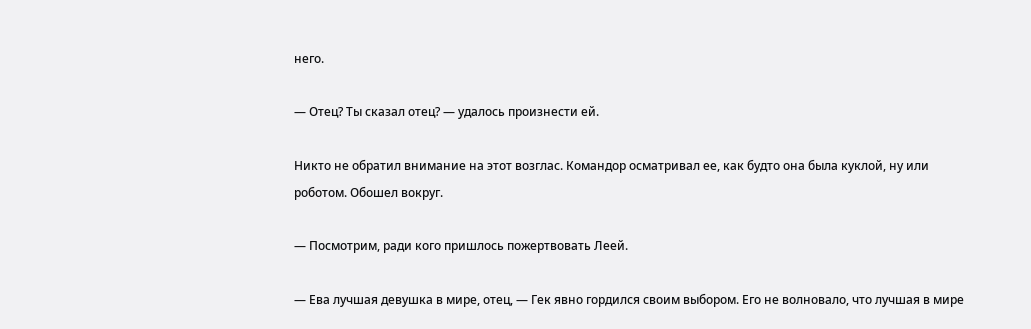него.

— Отец? Ты сказал отец? — удалось произнести ей.

Никто не обратил внимание на этот возглас. Командор осматривал ее, как будто она была куклой, ну или роботом. Обошел вокруг.

— Посмотрим, ради кого пришлось пожертвовать Леей.

— Ева лучшая девушка в мире, отец, — Гек явно гордился своим выбором. Его не волновало, что лучшая в мире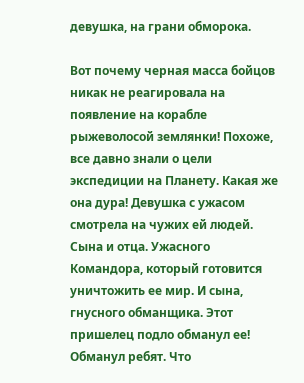девушка, на грани обморока.

Вот почему черная масса бойцов никак не реагировала на появление на корабле рыжеволосой землянки! Похоже, все давно знали о цели экспедиции на Планету. Какая же она дура! Девушка с ужасом смотрела на чужих ей людей. Сына и отца. Ужасного Командора, который готовится уничтожить ее мир. И сына, гнусного обманщика. Этот пришелец подло обманул ее! Обманул ребят. Что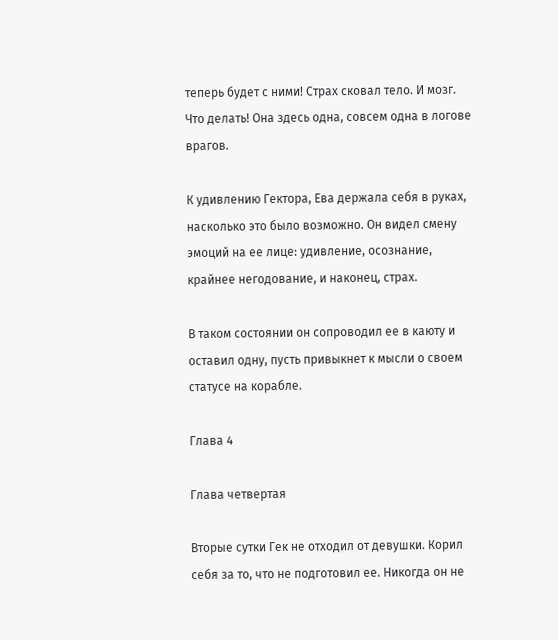теперь будет с ними! Страх сковал тело. И мозг. Что делать! Она здесь одна, совсем одна в логове врагов.

К удивлению Гектора, Ева держала себя в руках, насколько это было возможно. Он видел смену эмоций на ее лице: удивление, осознание, крайнее негодование, и наконец, страх.

В таком состоянии он сопроводил ее в каюту и оставил одну, пусть привыкнет к мысли о своем статусе на корабле.

Глава 4

Глава четвертая

Вторые сутки Гек не отходил от девушки. Корил себя за то, что не подготовил ее. Никогда он не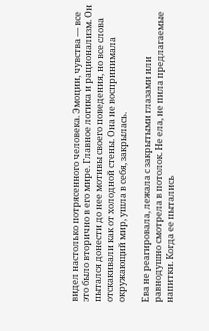видел настолько потрясенного человека. Эмоции, чувства — все это было вторично в его мире. Главное логика и рационализм. Он пытался донести до нее мотивы своего поведения, но все слова отскакивали как от холодной стены. Она не воспринимала окружающий мир, ушла в себя, закрылась.

Ева не реагировала, лежала с закрытыми глазами или равнодушно смотрела в потолок. Не ела, не пила предлагаемые напитки. Когда ее пытались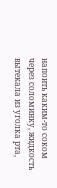напоить каким-то соком через соломинку, жидкость вытекала из уголка рта,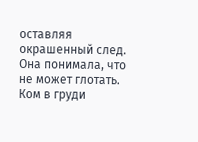оставляя окрашенный след. Она понимала, что не может глотать. Ком в груди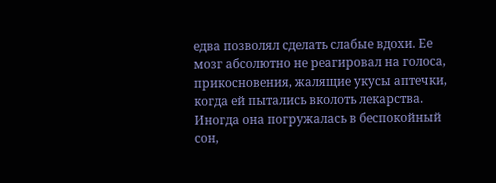едва позволял сделать слабые вдохи. Ее мозг абсолютно не реагировал на голоса, прикосновения, жалящие укусы аптечки, когда ей пытались вколоть лекарства. Иногда она погружалась в беспокойный сон,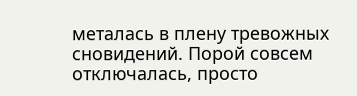металась в плену тревожных сновидений. Порой совсем отключалась, просто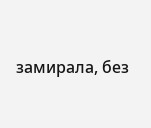замирала, без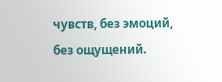чувств, без эмоций, без ощущений.